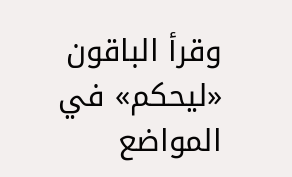وقرأ الباقون «ليحكم» في المواضع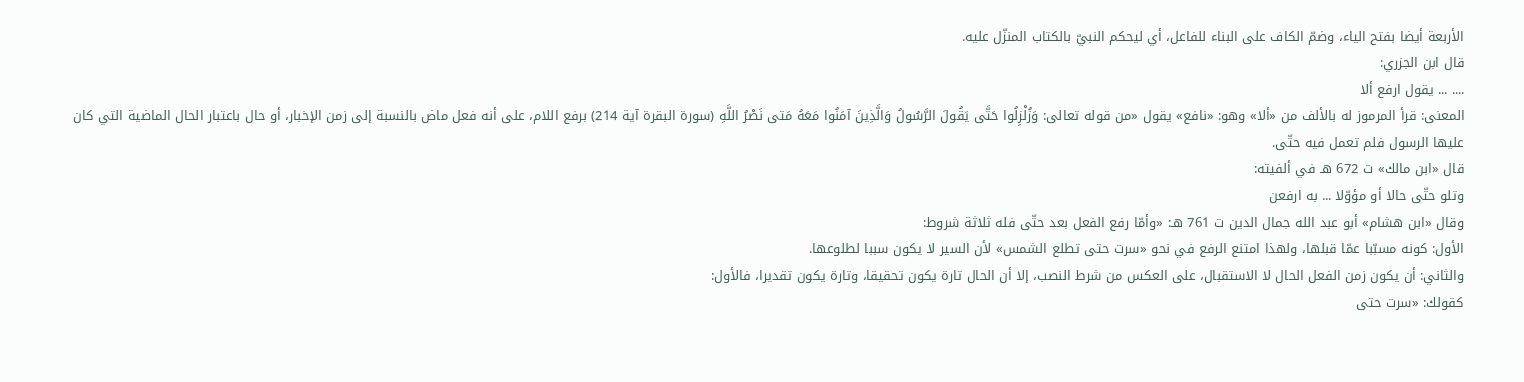الأربعة أيضا بفتح الياء، وضمّ الكاف على البناء للفاعل، أي ليحكم النبيّ بالكتاب المنزّل عليه.
قال ابن الجزري:
.... ... يقول ارفع ألا
المعنى: قرأ المرموز له بالألف من «ألا» وهو: «نافع» يقول «من قوله تعالى: وَزُلْزِلُوا حَتَّى يَقُولَ الرَّسُولُ وَالَّذِينَ آمَنُوا مَعَهُ مَتى نَصْرُ اللَّهِ (سورة البقرة آية 214) برفع اللام، على أنه فعل ماض بالنسبة إلى زمن الإخبار، أو حال باعتبار الحال الماضية التي كان عليها الرسول فلم تعمل فيه حتّى.
قال «ابن مالك» ت 672 هـ في ألفيته:
وتلو حتّى حالا أو مؤوّلا ... به ارفعن
وقال «ابن هشام» أبو عبد الله جمال الدين ت 761 هـ: «وأمّا رفع الفعل بعد حتّى فله ثلاثة شروط:
الأول: كونه مسبّبا عمّا قبلها، ولهذا امتنع الرفع في نحو «سرت حتى تطلع الشمس» لأن السير لا يكون سببا لطلوعها.
والثاني: أن يكون زمن الفعل الحال لا الاستقبال، على العكس من شرط النصب، إلا أن الحال تارة يكون تحقيقا، وتارة يكون تقديرا، فالأول:
كقولك: «سرت حتى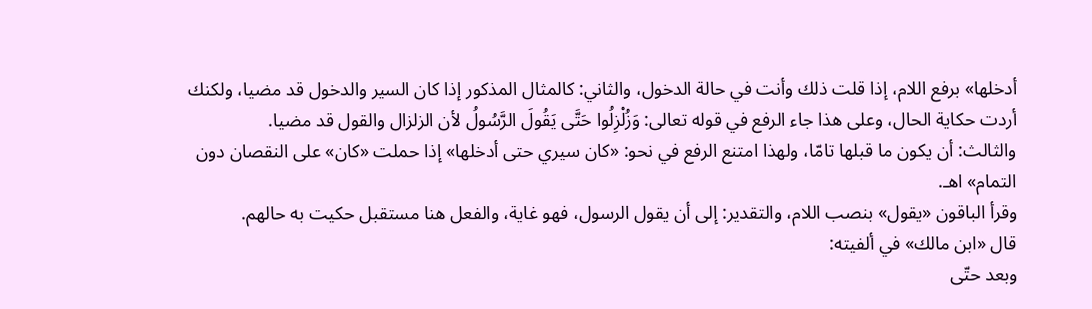أدخلها» برفع اللام، إذا قلت ذلك وأنت في حالة الدخول، والثاني: كالمثال المذكور إذا كان السير والدخول قد مضيا، ولكنك أردت حكاية الحال، وعلى هذا جاء الرفع في قوله تعالى: وَزُلْزِلُوا حَتَّى يَقُولَ الرَّسُولُ لأن الزلزال والقول قد مضيا.
والثالث: أن يكون ما قبلها تامّا، ولهذا امتنع الرفع في نحو: «كان سيري حتى أدخلها» إذا حملت «كان» على النقصان دون التمام» اهـ.
وقرأ الباقون «يقول» بنصب اللام، والتقدير: إلى أن يقول الرسول، فهو غاية، والفعل هنا مستقبل حكيت به حالهم.
قال «ابن مالك» في ألفيته:
وبعد حتّى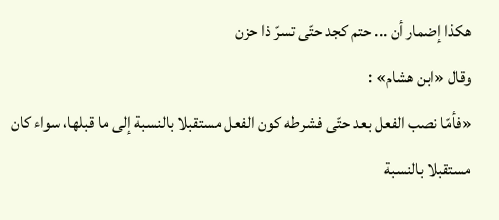هكذا إضمار أن ... حتم كجد حتّى تسرّ ذا حزن
وقال «ابن هشام» :
«فأمّا نصب الفعل بعد حتّى فشرطه كون الفعل مستقبلا بالنسبة إلى ما قبلها، سواء كان مستقبلا بالنسبة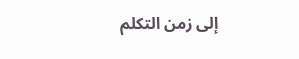إلى زمن التكلم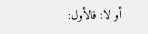أو لا: فالأول: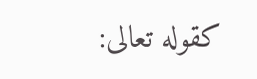كقوله تعالى: